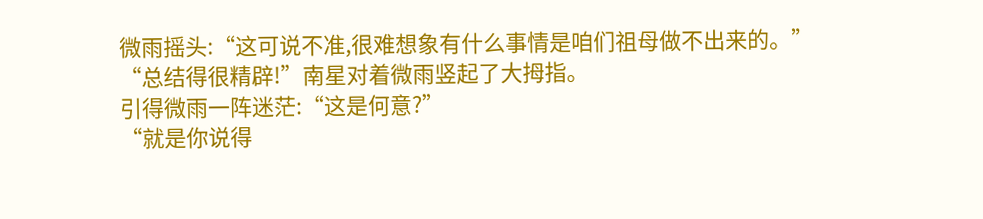微雨摇头:“这可说不准,很难想象有什么事情是咱们祖母做不出来的。”
“总结得很精辟!”南星对着微雨竖起了大拇指。
引得微雨一阵迷茫:“这是何意?”
“就是你说得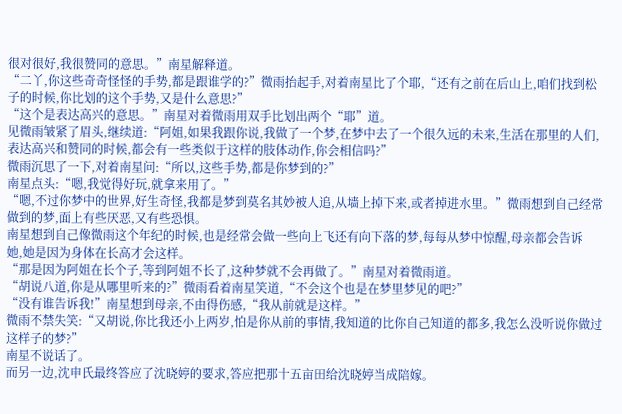很对很好,我很赞同的意思。”南星解释道。
“二丫,你这些奇奇怪怪的手势,都是跟谁学的?”微雨抬起手,对着南星比了个耶,“还有之前在后山上,咱们找到松子的时候,你比划的这个手势,又是什么意思?”
“这个是表达高兴的意思。”南星对着微雨用双手比划出两个“耶”道。
见微雨皱紧了眉头,继续道:“阿姐,如果我跟你说,我做了一个梦,在梦中去了一个很久远的未来,生活在那里的人们,表达高兴和赞同的时候,都会有一些类似于这样的肢体动作,你会相信吗?”
微雨沉思了一下,对着南星问:“所以,这些手势,都是你梦到的?”
南星点头:“嗯,我觉得好玩,就拿来用了。”
“嗯,不过你梦中的世界,好生奇怪,我都是梦到莫名其妙被人追,从墙上掉下来,或者掉进水里。”微雨想到自己经常做到的梦,面上有些厌恶,又有些恐惧。
南星想到自己像微雨这个年纪的时候,也是经常会做一些向上飞还有向下落的梦,每每从梦中惊醒,母亲都会告诉
她,她是因为身体在长高才会这样。
“那是因为阿姐在长个子,等到阿姐不长了,这种梦就不会再做了。”南星对着微雨道。
“胡说八道,你是从哪里听来的?”微雨看着南星笑道,“不会这个也是在梦里梦见的吧?”
“没有谁告诉我!”南星想到母亲,不由得伤感,“我从前就是这样。”
微雨不禁失笑:“又胡说,你比我还小上两岁,怕是你从前的事情,我知道的比你自己知道的都多,我怎么没听说你做过这样子的梦?”
南星不说话了。
而另一边,沈申氏最终答应了沈晓婷的要求,答应把那十五亩田给沈晓婷当成陪嫁。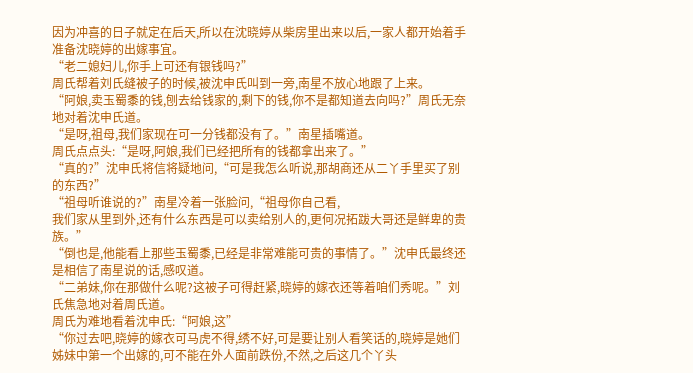因为冲喜的日子就定在后天,所以在沈晓婷从柴房里出来以后,一家人都开始着手准备沈晓婷的出嫁事宜。
“老二媳妇儿,你手上可还有银钱吗?”
周氏帮着刘氏缝被子的时候,被沈申氏叫到一旁,南星不放心地跟了上来。
“阿娘,卖玉蜀黍的钱,刨去给钱家的,剩下的钱,你不是都知道去向吗?”周氏无奈地对着沈申氏道。
“是呀,祖母,我们家现在可一分钱都没有了。”南星插嘴道。
周氏点点头:“是呀,阿娘,我们已经把所有的钱都拿出来了。”
“真的?”沈申氏将信将疑地问,“可是我怎么听说,那胡商还从二丫手里买了别的东西?”
“祖母听谁说的?”南星冷着一张脸问,“祖母你自己看,
我们家从里到外,还有什么东西是可以卖给别人的,更何况拓跋大哥还是鲜卑的贵族。”
“倒也是,他能看上那些玉蜀黍,已经是非常难能可贵的事情了。”沈申氏最终还是相信了南星说的话,感叹道。
“二弟妹,你在那做什么呢?这被子可得赶紧,晓婷的嫁衣还等着咱们秀呢。”刘氏焦急地对着周氏道。
周氏为难地看着沈申氏:“阿娘,这”
“你过去吧,晓婷的嫁衣可马虎不得,绣不好,可是要让别人看笑话的,晓婷是她们姊妹中第一个出嫁的,可不能在外人面前跌份,不然,之后这几个丫头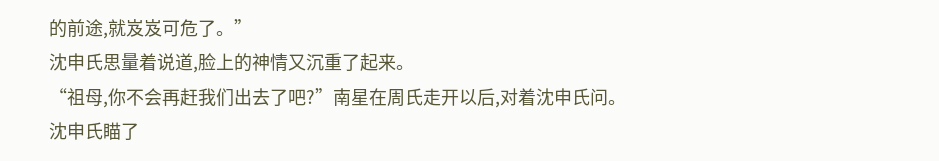的前途,就岌岌可危了。”
沈申氏思量着说道,脸上的神情又沉重了起来。
“祖母,你不会再赶我们出去了吧?”南星在周氏走开以后,对着沈申氏问。
沈申氏瞄了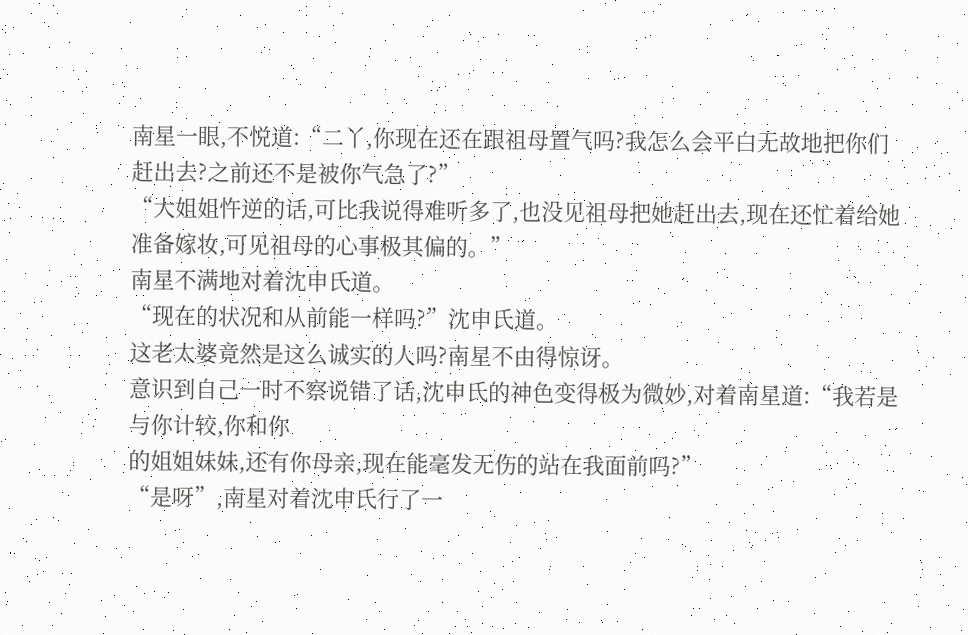南星一眼,不悦道:“二丫,你现在还在跟祖母置气吗?我怎么会平白无故地把你们赶出去?之前还不是被你气急了?”
“大姐姐忤逆的话,可比我说得难听多了,也没见祖母把她赶出去,现在还忙着给她准备嫁妆,可见祖母的心事极其偏的。”
南星不满地对着沈申氏道。
“现在的状况和从前能一样吗?”沈申氏道。
这老太婆竟然是这么诚实的人吗?南星不由得惊讶。
意识到自己一时不察说错了话,沈申氏的神色变得极为微妙,对着南星道:“我若是与你计较,你和你
的姐姐妹妹,还有你母亲,现在能毫发无伤的站在我面前吗?”
“是呀”,南星对着沈申氏行了一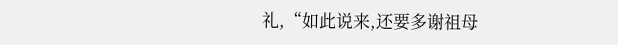礼,“如此说来,还要多谢祖母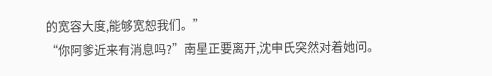的宽容大度,能够宽恕我们。”
“你阿爹近来有消息吗?”南星正要离开,沈申氏突然对着她问。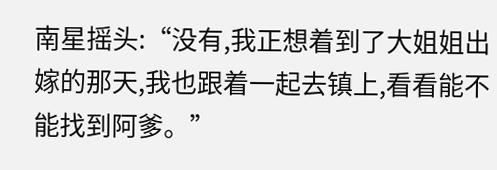南星摇头:“没有,我正想着到了大姐姐出嫁的那天,我也跟着一起去镇上,看看能不能找到阿爹。”